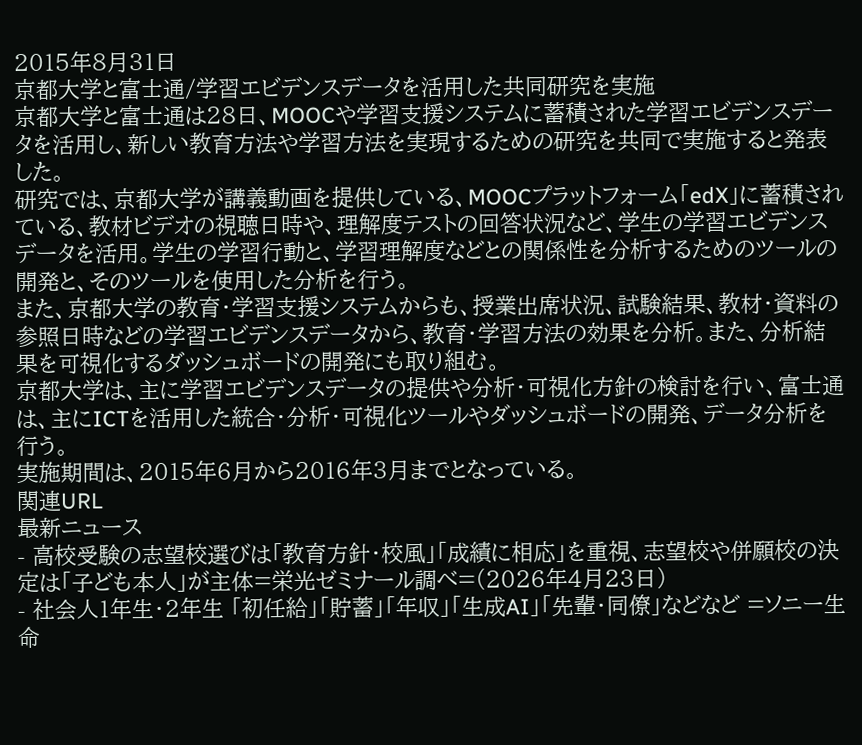2015年8月31日
京都大学と富士通/学習エビデンスデータを活用した共同研究を実施
京都大学と富士通は28日、MOOCや学習支援システムに蓄積された学習エビデンスデータを活用し、新しい教育方法や学習方法を実現するための研究を共同で実施すると発表した。
研究では、京都大学が講義動画を提供している、MOOCプラットフォーム「edX」に蓄積されている、教材ビデオの視聴日時や、理解度テストの回答状況など、学生の学習エビデンスデータを活用。学生の学習行動と、学習理解度などとの関係性を分析するためのツールの開発と、そのツールを使用した分析を行う。
また、京都大学の教育・学習支援システムからも、授業出席状況、試験結果、教材・資料の参照日時などの学習エビデンスデータから、教育・学習方法の効果を分析。また、分析結果を可視化するダッシュボードの開発にも取り組む。
京都大学は、主に学習エビデンスデータの提供や分析・可視化方針の検討を行い、富士通は、主にICTを活用した統合・分析・可視化ツールやダッシュボードの開発、データ分析を行う。
実施期間は、2015年6月から2016年3月までとなっている。
関連URL
最新ニュース
- 高校受験の志望校選びは「教育方針・校風」「成績に相応」を重視、志望校や併願校の決定は「子ども本人」が主体=栄光ゼミナール調べ=(2026年4月23日)
- 社会人1年生・2年生 「初任給」「貯蓄」「年収」「生成AI」「先輩・同僚」などなど =ソニー生命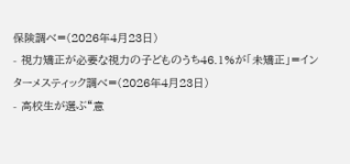保険調べ=(2026年4月23日)
- 視力矯正が必要な視力の子どものうち46.1%が「未矯正」=インターメスティック調べ=(2026年4月23日)
- 高校生が選ぶ“意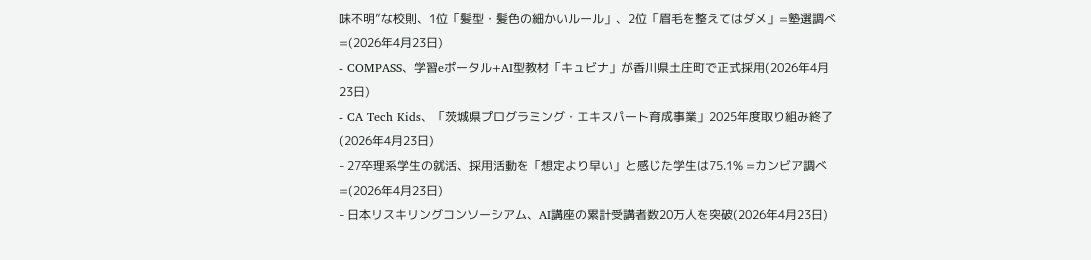味不明”な校則、1位「髪型・髪色の細かいルール」、2位「眉毛を整えてはダメ」=塾選調べ=(2026年4月23日)
- COMPASS、学習eポータル+AI型教材「キュビナ」が香川県土庄町で正式採用(2026年4月23日)
- CA Tech Kids、「茨城県プログラミング・エキスパート育成事業」2025年度取り組み終了(2026年4月23日)
- 27卒理系学生の就活、採用活動を「想定より早い」と感じた学生は75.1% =カンビア調べ=(2026年4月23日)
- 日本リスキリングコンソーシアム、AI講座の累計受講者数20万人を突破(2026年4月23日)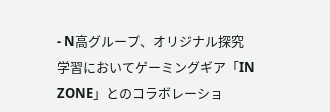- N高グループ、オリジナル探究学習においてゲーミングギア「IN ZONE」とのコラボレーショ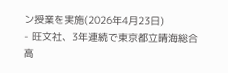ン授業を実施(2026年4月23日)
- 旺文社、3年連続で東京都立晴海総合高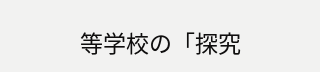等学校の「探究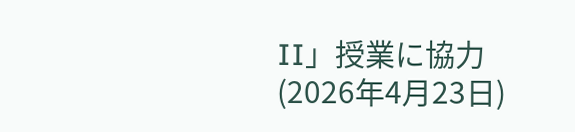II」授業に協力(2026年4月23日)